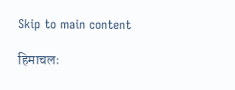Skip to main content

हिमाचलः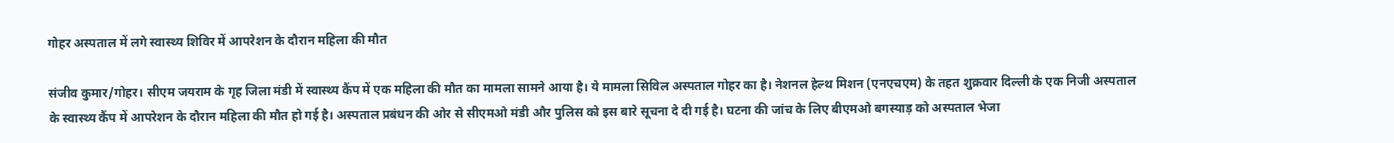गोहर अस्पताल में लगे स्वास्थ्य शिविर में आपरेशन के दौरान महिला की मौत

संजीव कुमार/गोहर। सीएम जयराम के गृह जिला मंडी में स्वास्थ्य कैंप में एक महिला की मौत का मामला सामने आया है। ये मामला सिविल अस्पताल गोहर का है। नेशनल हेल्थ मिशन (एनएचएम) के तहत शुक्रवार दिल्ली के एक निजी अस्पताल के स्वास्थ्य कैंप में आपरेशन के दौरान महिला की मौत हो गई है। अस्पताल प्रबंधन की ओर से सीएमओ मंडी और पुलिस को इस बारे सूचना दे दी गई है। घटना की जांच के लिए बीएमओ बगस्याड़ को अस्पताल भेजा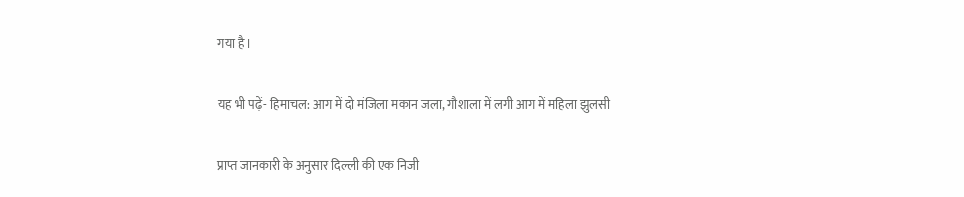गया है।

यह भी पढ़ें- हिमाचल: आग में दो मंजिला मकान जला, गौशाला में लगी आग में महिला झुलसी

प्राप्त जानकारी के अनुसार दिल्ली की एक निजी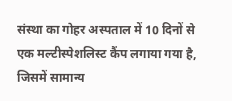संस्था का गोहर अस्पताल में 10 दिनों से एक मल्टीस्पेशलिस्ट कैंप लगाया गया है, जिसमें सामान्य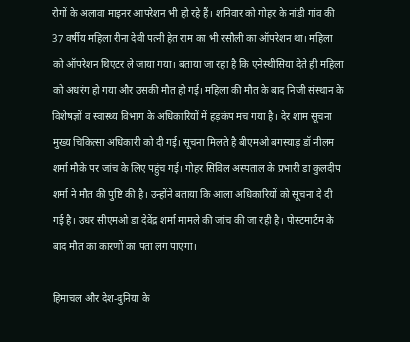रोगों के अलावा माइनर आपरेशन भी हो रहे हैं। शनिवार को गोहर के नांडी गांव की 37 वर्षीय महिला रीना देवी पत्नी हेत राम का भी रसौली का ऑपरेशन था। महिला को ऑपरेशन थिएटर ले जाया गया। बताया जा रहा है कि एनेस्थीसिया देते ही महिला को अधरंग हो गया और उसकी मौत हो गई। महिला की मौत के बाद निजी संस्थान के विशेषज्ञों व स्वास्थ्य विभाग के अधिकारियों में हड़कंप मच गया है। देर शाम सूचना मुख्य चिकित्सा अधिकारी को दी गई। सूचना मिलते है बीएमओ बगस्याड़ डॉ नीलम शर्मा मौके पर जांच के लिए पहुंच गई। गोहर सिविल अस्पताल के प्रभारी डा कुलदीप शर्मा ने मौत की पुष्टि की है। उन्होंने बताया कि आला अधिकारियों को सूचना दे दी गई है। उधर सीएमओ डा देवेंद्र शर्मा मामले की जांच की जा रही है। पोस्टमार्टम के बाद मौत का कारणों का पता लग पाएगा।

हिमाचल और देश-दुनिया के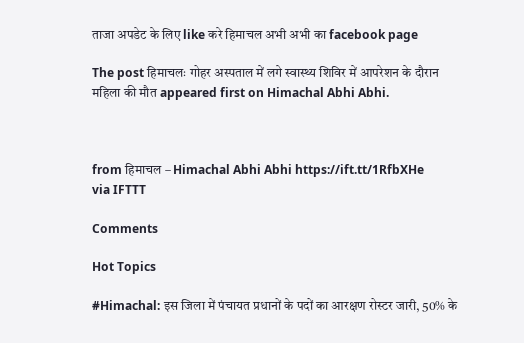ताजा अपडेट के लिए like करे हिमाचल अभी अभी का facebook page

The post हिमाचलः गोहर अस्पताल में लगे स्वास्थ्य शिविर में आपरेशन के दौरान महिला की मौत appeared first on Himachal Abhi Abhi.



from हिमाचल – Himachal Abhi Abhi https://ift.tt/1RfbXHe
via IFTTT

Comments

Hot Topics

#Himachal: इस जिला में पंचायत प्रधानों के पदों का आरक्षण रोस्टर जारी, 50% के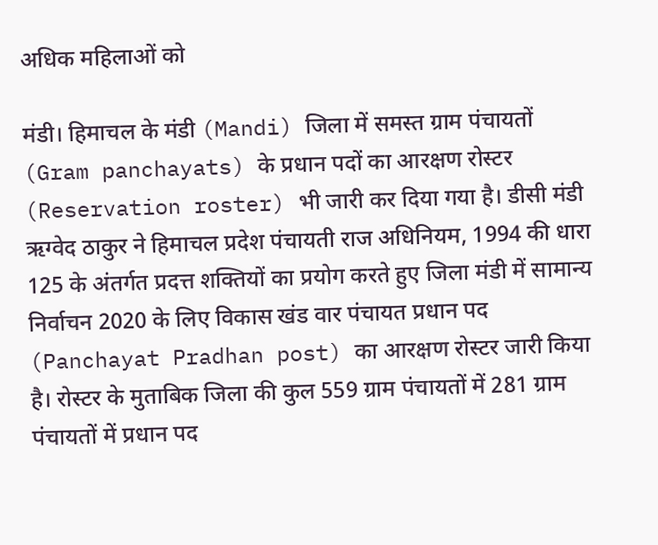अधिक महिलाओं को

मंडी। हिमाचल के मंडी (Mandi) जिला में समस्त ग्राम पंचायतों (Gram panchayats) के प्रधान पदों का आरक्षण रोस्टर (Reservation roster) भी जारी कर दिया गया है। डीसी मंडी ऋग्वेद ठाकुर ने हिमाचल प्रदेश पंचायती राज अधिनियम, 1994 की धारा 125 के अंतर्गत प्रदत्त शक्तियों का प्रयोग करते हुए जिला मंडी में सामान्य निर्वाचन 2020 के लिए विकास खंड वार पंचायत प्रधान पद (Panchayat Pradhan post) का आरक्षण रोस्टर जारी किया है। रोस्टर के मुताबिक जिला की कुल 559 ग्राम पंचायतों में 281 ग्राम पंचायतों में प्रधान पद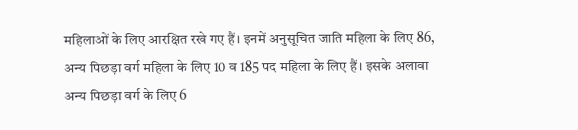महिलाओं के लिए आरक्षित रखे गए हैं। इनमें अनुसूचित जाति महिला के लिए 86, अन्य पिछड़ा वर्ग महिला के लिए 10 व 185 पद महिला के लिए हैं। इसके अलावा अन्य पिछड़ा वर्ग के लिए 6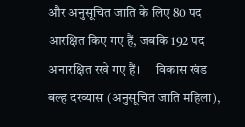और अनुसूचित जाति के लिए 80 पद आरक्षित किए गए हैं, जबकि 192 पद अनारक्षित रखे गए हैं।     विकास खंड बल्ह दरव्यास (अनुसूचित जाति महिला),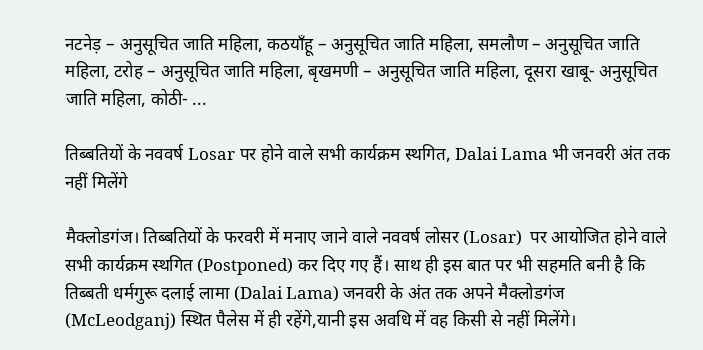नटनेड़ – अनुसूचित जाति महिला, कठयॉंहू – अनुसूचित जाति महिला, समलौण – अनुसूचित जाति महिला, टरोह – अनुसूचित जाति महिला, बृखमणी – अनुसूचित जाति महिला, दूसरा खाबू- अनुसूचित जाति महिला, कोठी- ...

तिब्बतियों के नववर्ष Losar पर होने वाले सभी कार्यक्रम स्थगित, Dalai Lama भी जनवरी अंत तक नहीं मिलेंगे

मैक्लोडगंज। तिब्बतियों के फरवरी में मनाए जाने वाले नववर्ष लोसर (Losar)  पर आयोजित होने वाले सभी कार्यक्रम स्थगित (Postponed) कर दिए गए हैं। साथ ही इस बात पर भी सहमति बनी है कि तिब्बती धर्मगुरू दलाई लामा (Dalai Lama) जनवरी के अंत तक अपने मैक्लोडगंज (McLeodganj) स्थित पैलेस में ही रहेंगे,यानी इस अवधि में वह किसी से नहीं मिलेंगे।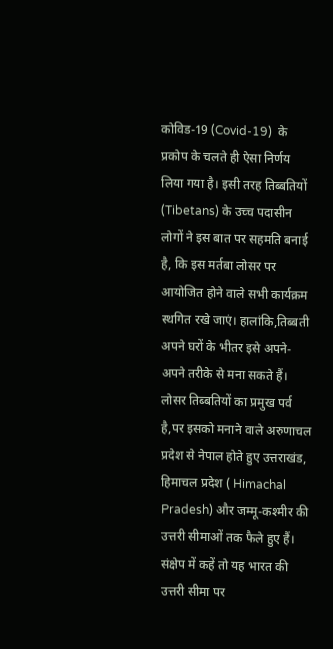कोविड-19 (Covid-19)  के प्रकोप के चलते ही ऐसा निर्णय लिया गया है। इसी तरह तिब्बतियों (Tibetans) के उच्च पदासीन लोगों ने इस बात पर सहमति बनाई है, कि इस मर्तबा लोसर पर आयोजित होने वाले सभी कार्यक्रम स्थगित रखे जाएं। हालांकि,तिब्बती अपने घरों के भीतर इसे अपने-अपने तरीके से मना सकते हैं। लोसर तिब्बतियों का प्रमुख पर्व है,पर इसको मनाने वाले अरुणाचल प्रदेश से नेपाल होते हुए उत्तराखंड, हिमाचल प्रदेश ( Himachal Pradesh) और जम्मू-कश्मीर की उत्तरी सीमाओं तक फैले हुए हैं। संक्षेप में कहें तो यह भारत की उत्तरी सीमा पर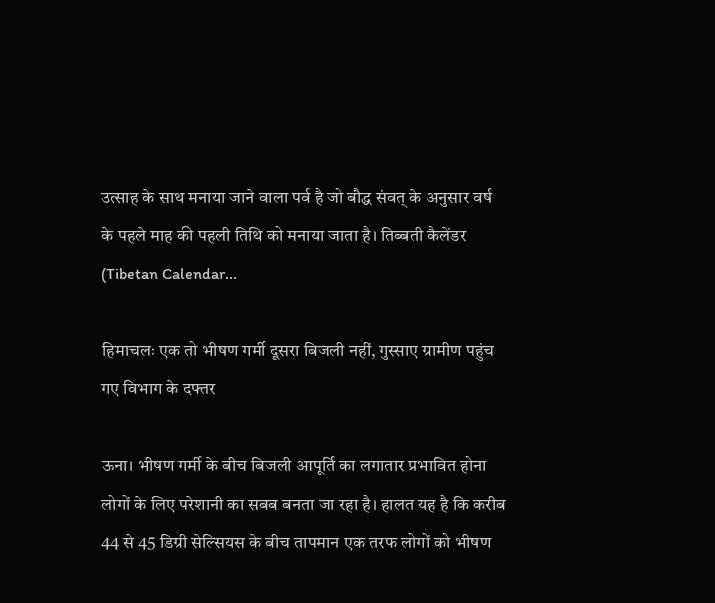उत्साह के साथ मनाया जाने वाला पर्व है जो बौद्ध संवत् के अनुसार वर्ष के पहले माह की पहली तिथि को मनाया जाता है। तिब्बती कैलेंडर (Tibetan Calendar...

हिमाचलः एक तो भीषण गर्मी दूसरा बिजली नहीं, गुस्साए ग्रामीण पहुंच गए विभाग के दफ्तर

ऊना। भीषण गर्मी के बीच बिजली आपूर्ति का लगातार प्रभावित होना लोगों के लिए परेशानी का सबब बनता जा रहा है। हालत यह है कि करीब 44 से 45 डिग्री सेल्सियस के बीच तापमान एक तरफ लोगों को भीषण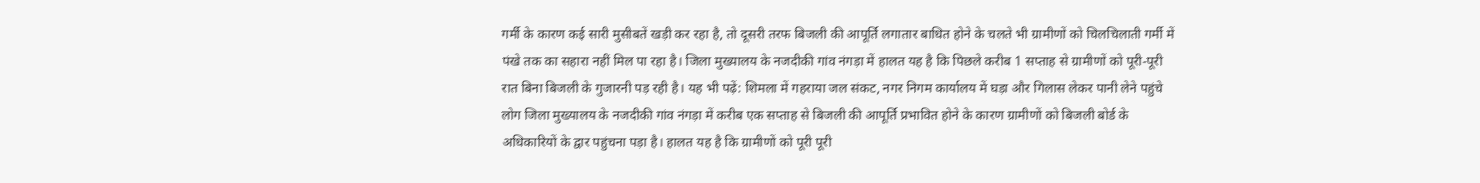गर्मी के कारण कई सारी मुसीबतें खड़ी कर रहा है, तो दूसरी तरफ बिजली की आपूर्ति लगातार बाधित होने के चलते भी ग्रामीणों को चिलचिलाती गर्मी में पंखे तक का सहारा नहीं मिल पा रहा है। जिला मुख्यालय के नजदीकी गांव नंगड़ा में हालत यह है कि पिछले करीब 1 सप्ताह से ग्रामीणों को पूरी-पूरी रात बिना बिजली के गुजारनी पड़ रही है। यह भी पढ़ें: शिमला में गहराया जल संकट, नगर निगम कार्यालय में घड़ा और गिलास लेकर पानी लेने पहुंचे लोग जिला मुख्यालय के नजदीकी गांव नंगड़ा में करीब एक सप्ताह से बिजली की आपूर्ति प्रभावित होने के कारण ग्रामीणों को बिजली बोर्ड के अधिकारियों के द्वार पहुंचना पड़ा है। हालत यह है कि ग्रामीणों को पूरी पूरी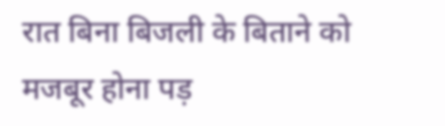रात बिना बिजली के बिताने को मजबूर होना पड़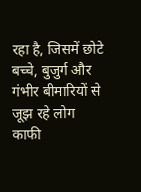रहा है, जिसमें छोटे बच्चे, बुजुर्ग और गंभीर बीमारियों से जूझ रहे लोग काफी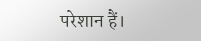परेशान हैं।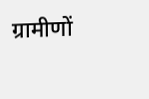ग्रामीणों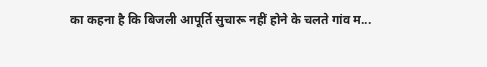का कहना है कि बिजली आपूर्ति सुचारू नहीं होने के चलते गांव म...